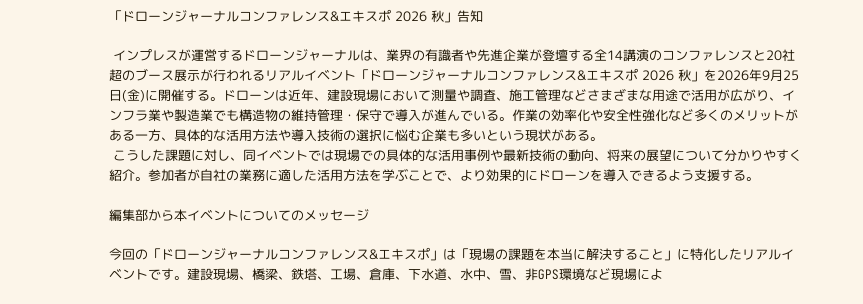「ドローンジャーナルコンファレンス&エキスポ 2026 秋」告知

 インプレスが運営するドローンジャーナルは、業界の有識者や先進企業が登壇する全14講演のコンファレンスと20社超のブース展示が行われるリアルイベント「ドローンジャーナルコンファレンス&エキスポ 2026 秋」を2026年9月25日(金)に開催する。ドローンは近年、建設現場において測量や調査、施工管理などさまざまな用途で活用が広がり、インフラ業や製造業でも構造物の維持管理・保守で導入が進んでいる。作業の効率化や安全性強化など多くのメリットがある一方、具体的な活用方法や導入技術の選択に悩む企業も多いという現状がある。
 こうした課題に対し、同イベントでは現場での具体的な活用事例や最新技術の動向、将来の展望について分かりやすく紹介。参加者が自社の業務に適した活用方法を学ぶことで、より効果的にドローンを導入できるよう支援する。

編集部から本イベントについてのメッセージ

今回の「ドローンジャーナルコンファレンス&エキスポ」は「現場の課題を本当に解決すること」に特化したリアルイベントです。建設現場、橋梁、鉄塔、工場、倉庫、下水道、水中、雪、非GPS環境など現場によ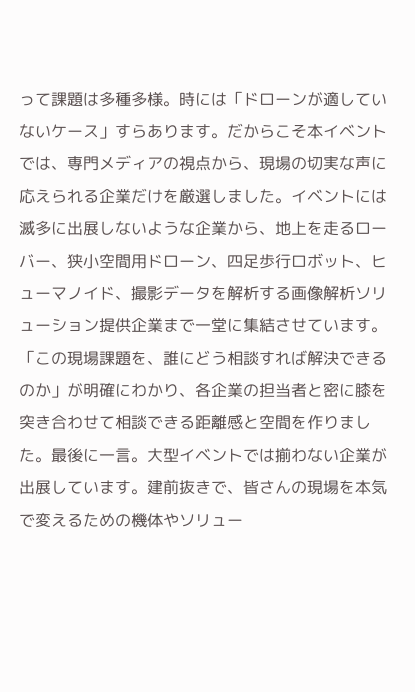って課題は多種多様。時には「ドローンが適していないケース」すらあります。だからこそ本イベントでは、専門メディアの視点から、現場の切実な声に応えられる企業だけを厳選しました。イベントには滅多に出展しないような企業から、地上を走るローバー、狭小空間用ドローン、四足歩行ロボット、ヒューマノイド、撮影データを解析する画像解析ソリューション提供企業まで一堂に集結させています。「この現場課題を、誰にどう相談すれば解決できるのか」が明確にわかり、各企業の担当者と密に膝を突き合わせて相談できる距離感と空間を作りました。最後に一言。大型イベントでは揃わない企業が出展しています。建前抜きで、皆さんの現場を本気で変えるための機体やソリュー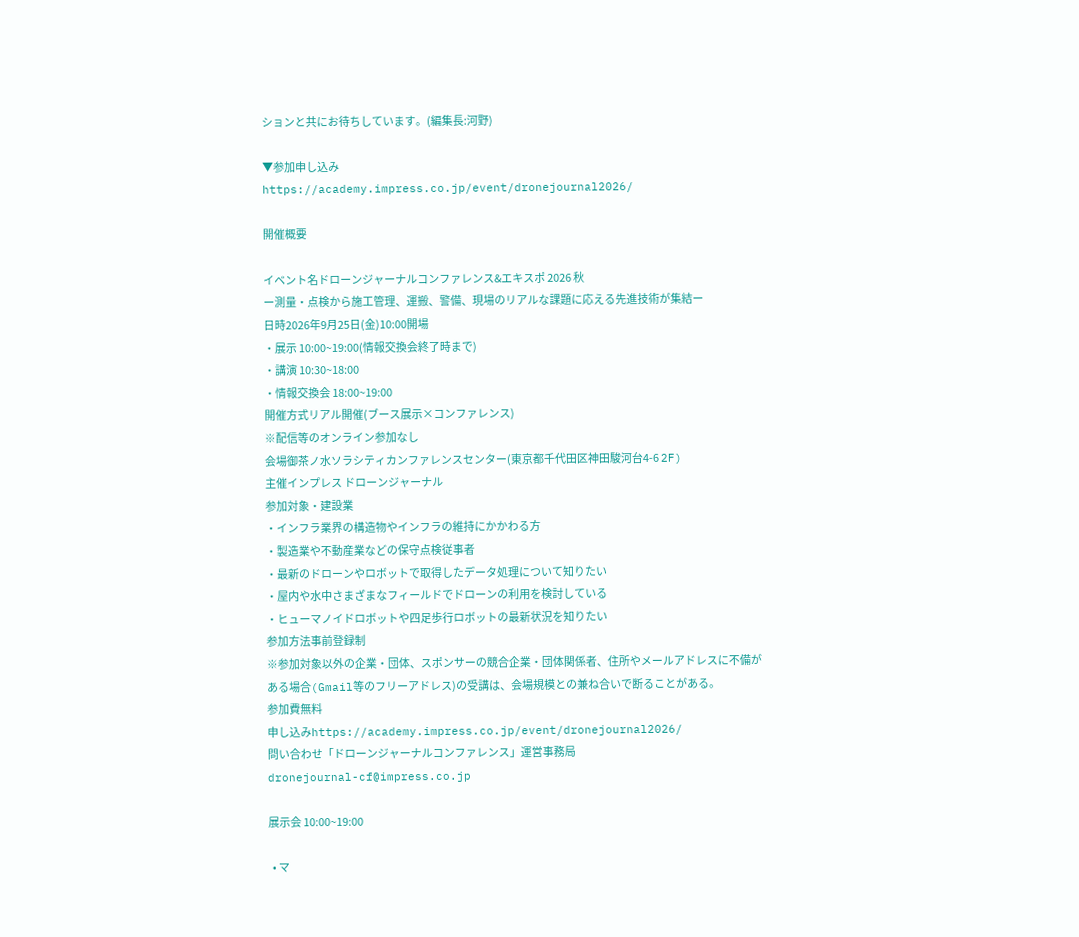ションと共にお待ちしています。(編集長:河野)

▼参加申し込み
https://academy.impress.co.jp/event/dronejournal2026/

開催概要

イベント名ドローンジャーナルコンファレンス&エキスポ 2026 秋
ー測量・点検から施工管理、運搬、警備、現場のリアルな課題に応える先進技術が集結ー
日時2026年9月25日(金)10:00開場
・展示 10:00~19:00(情報交換会終了時まで)
・講演 10:30~18:00
・情報交換会 18:00~19:00
開催方式リアル開催(ブース展示×コンファレンス)
※配信等のオンライン参加なし
会場御茶ノ水ソラシティカンファレンスセンター(東京都千代田区神田駿河台4-6 2F)
主催インプレス ドローンジャーナル
参加対象・建設業
・インフラ業界の構造物やインフラの維持にかかわる方
・製造業や不動産業などの保守点検従事者
・最新のドローンやロボットで取得したデータ処理について知りたい
・屋内や水中さまざまなフィールドでドローンの利用を検討している
・ヒューマノイドロボットや四足歩行ロボットの最新状況を知りたい
参加方法事前登録制
※参加対象以外の企業・団体、スポンサーの競合企業・団体関係者、住所やメールアドレスに不備がある場合(Gmail等のフリーアドレス)の受講は、会場規模との兼ね合いで断ることがある。
参加費無料
申し込みhttps://academy.impress.co.jp/event/dronejournal2026/
問い合わせ「ドローンジャーナルコンファレンス」運営事務局
dronejournal-cf@impress.co.jp

展示会 10:00~19:00

  • マ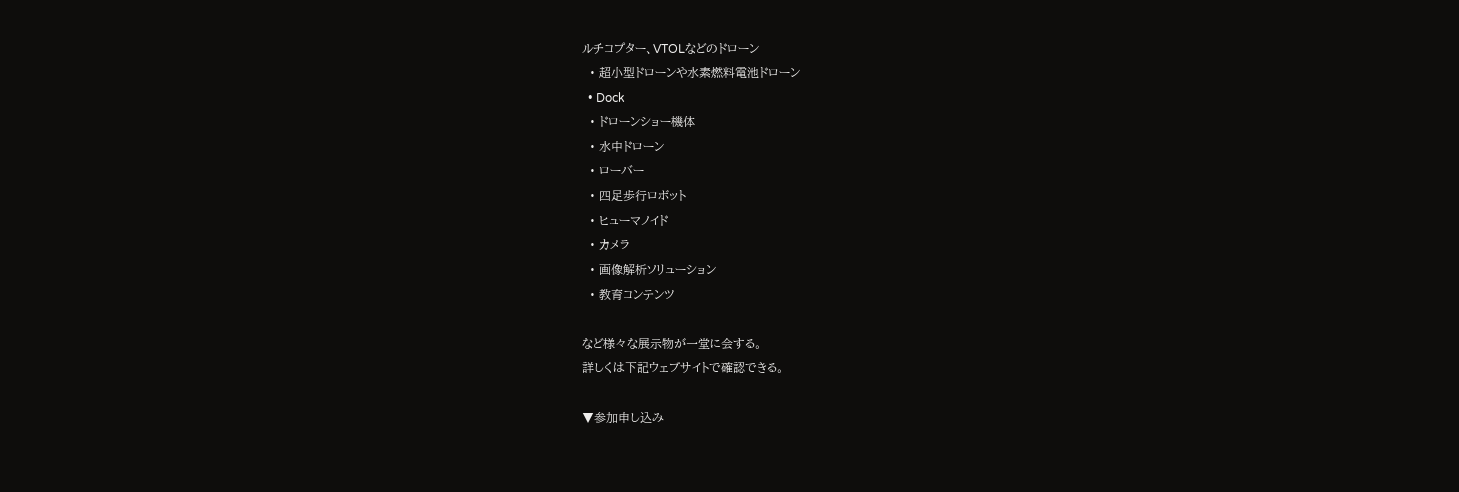ルチコプター、VTOLなどのドローン
  • 超小型ドローンや水素燃料電池ドローン
  • Dock
  • ドローンショー機体
  • 水中ドローン
  • ローバー
  • 四足歩行ロボット
  • ヒューマノイド
  • カメラ
  • 画像解析ソリューション
  • 教育コンテンツ

など様々な展示物が一堂に会する。
詳しくは下記ウェブサイトで確認できる。

▼参加申し込み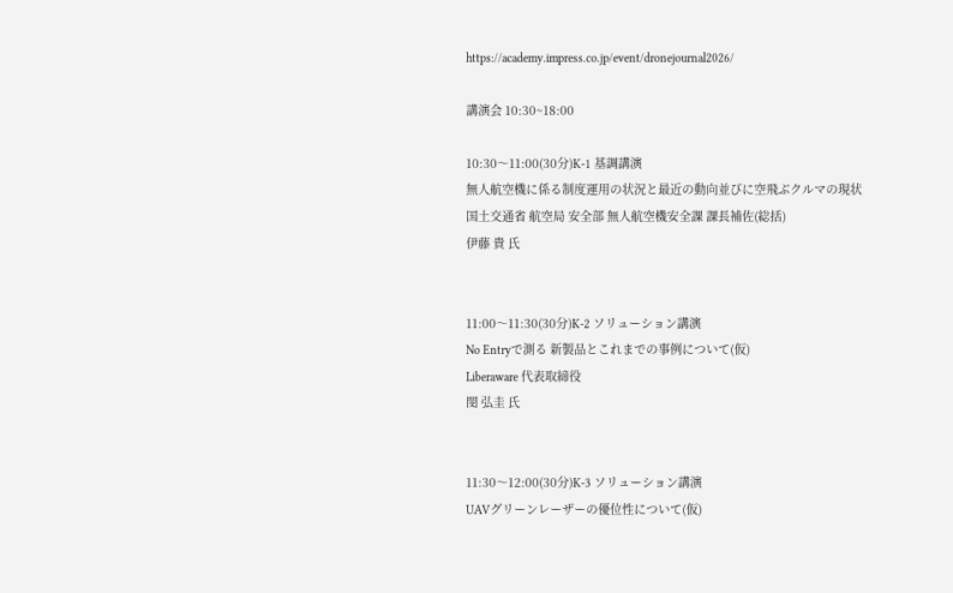https://academy.impress.co.jp/event/dronejournal2026/

講演会 10:30~18:00

10:30〜11:00(30分)K-1 基調講演
無人航空機に係る制度運用の状況と最近の動向並びに空飛ぶクルマの現状
国土交通省 航空局 安全部 無人航空機安全課 課長補佐(総括)
伊藤 貴 氏


11:00〜11:30(30分)K-2 ソリューション講演
No Entryで測る 新製品とこれまでの事例について(仮)
Liberaware 代表取締役
閔 弘圭 氏


11:30〜12:00(30分)K-3 ソリューション講演
UAVグリーンレーザーの優位性について(仮)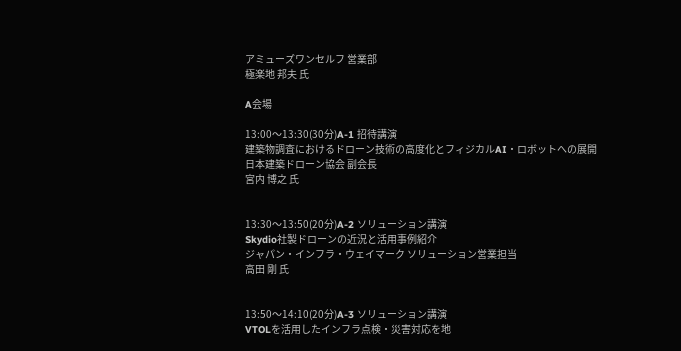アミューズワンセルフ 営業部
極楽地 邦夫 氏

A会場

13:00〜13:30(30分)A-1 招待講演
建築物調査におけるドローン技術の高度化とフィジカルAI・ロボットへの展開
日本建築ドローン協会 副会長
宮内 博之 氏


13:30〜13:50(20分)A-2 ソリューション講演
Skydio社製ドローンの近況と活用事例紹介
ジャパン・インフラ・ウェイマーク ソリューション営業担当
高田 剛 氏


13:50〜14:10(20分)A-3 ソリューション講演
VTOLを活用したインフラ点検・災害対応を地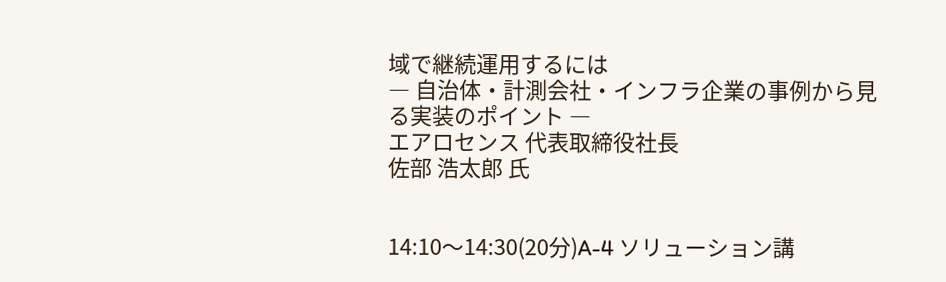域で継続運用するには
― 自治体・計測会社・インフラ企業の事例から見る実装のポイント ―
エアロセンス 代表取締役社長
佐部 浩太郎 氏


14:10〜14:30(20分)A-4 ソリューション講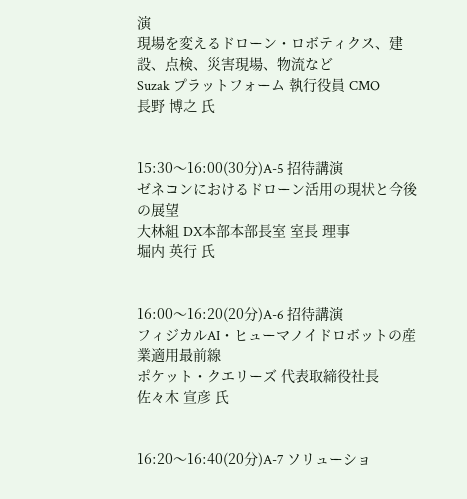演
現場を変えるドローン・ロボティクス、建設、点検、災害現場、物流など
Suzak プラットフォーム 執行役員 CMO
長野 博之 氏


15:30〜16:00(30分)A-5 招待講演
ゼネコンにおけるドローン活用の現状と今後の展望
大林組 DX本部本部長室 室長 理事
堀内 英行 氏


16:00〜16:20(20分)A-6 招待講演
フィジカルAI・ヒューマノイドロボットの産業適用最前線
ポケット・クエリーズ 代表取締役社長
佐々木 宣彦 氏


16:20〜16:40(20分)A-7 ソリューショ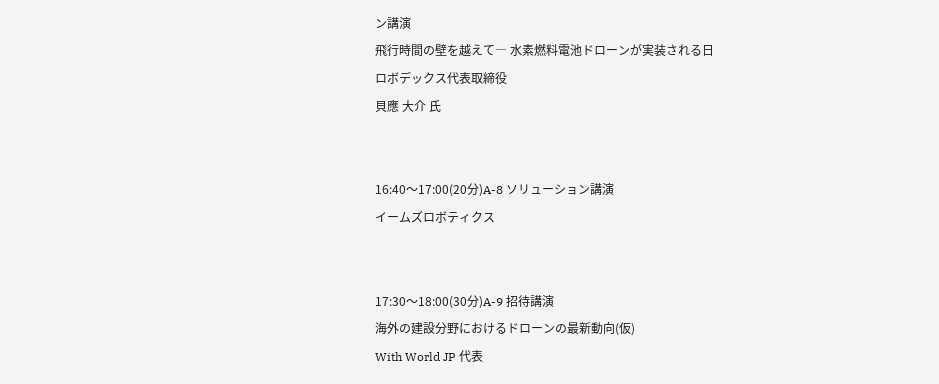ン講演
飛行時間の壁を越えて― 水素燃料電池ドローンが実装される日
ロボデックス代表取締役
貝應 大介 氏


16:40〜17:00(20分)A-8 ソリューション講演
イームズロボティクス


17:30〜18:00(30分)A-9 招待講演
海外の建設分野におけるドローンの最新動向(仮)
With World JP 代表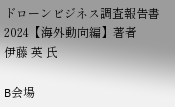ドローンビジネス調査報告書2024【海外動向編】著者
伊藤 英 氏

B会場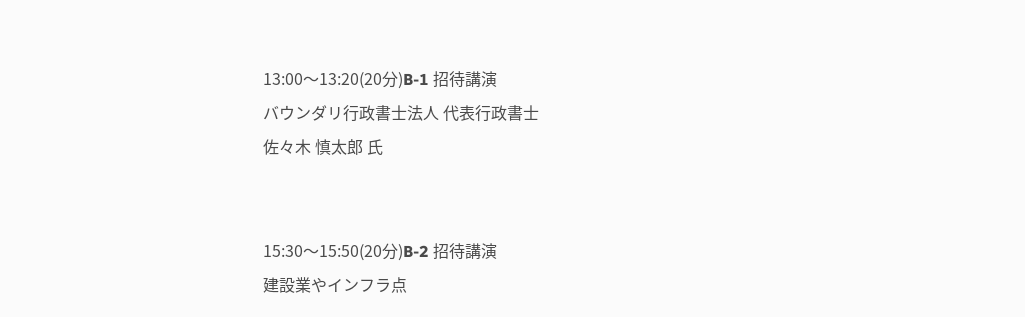13:00〜13:20(20分)B-1 招待講演
バウンダリ行政書士法人 代表行政書士
佐々木 慎太郎 氏


15:30〜15:50(20分)B-2 招待講演
建設業やインフラ点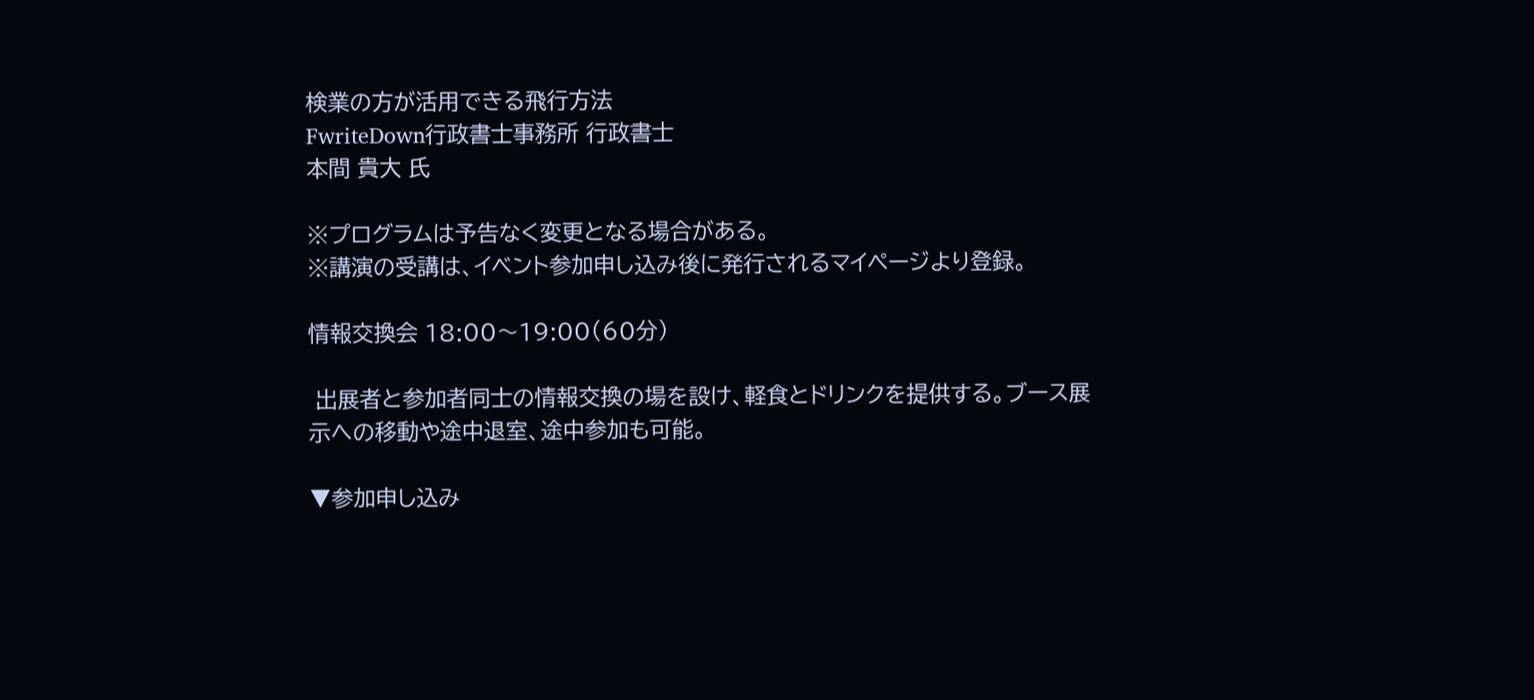検業の方が活用できる飛行方法
FwriteDown行政書士事務所 行政書士
本間 貴大 氏

※プログラムは予告なく変更となる場合がある。
※講演の受講は、イベント参加申し込み後に発行されるマイページより登録。

情報交換会 18:00〜19:00(60分)

 出展者と参加者同士の情報交換の場を設け、軽食とドリンクを提供する。ブース展示への移動や途中退室、途中参加も可能。

▼参加申し込み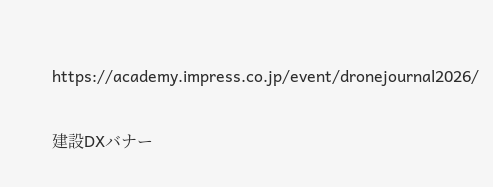https://academy.impress.co.jp/event/dronejournal2026/

建設DXバナー